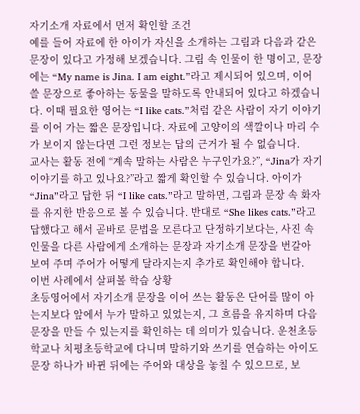자기소개 자료에서 먼저 확인할 조건
예를 들어 자료에 한 아이가 자신을 소개하는 그림과 다음과 같은 문장이 있다고 가정해 보겠습니다. 그림 속 인물이 한 명이고, 문장에는 “My name is Jina. I am eight.”라고 제시되어 있으며, 이어 쓸 문장으로 좋아하는 동물을 말하도록 안내되어 있다고 하겠습니다. 이때 필요한 영어는 “I like cats.”처럼 같은 사람이 자기 이야기를 이어 가는 짧은 문장입니다. 자료에 고양이의 색깔이나 마리 수가 보이지 않는다면 그런 정보는 답의 근거가 될 수 없습니다.
교사는 활동 전에 “계속 말하는 사람은 누구인가요?”, “Jina가 자기 이야기를 하고 있나요?”라고 짧게 확인할 수 있습니다. 아이가 “Jina”라고 답한 뒤 “I like cats.”라고 말하면, 그림과 문장 속 화자를 유지한 반응으로 볼 수 있습니다. 반대로 “She likes cats.”라고 답했다고 해서 곧바로 문법을 모른다고 단정하기보다는, 사진 속 인물을 다른 사람에게 소개하는 문장과 자기소개 문장을 번갈아 보여 주며 주어가 어떻게 달라지는지 추가로 확인해야 합니다.
이번 사례에서 살펴볼 학습 상황
초등영어에서 자기소개 문장을 이어 쓰는 활동은 단어를 많이 아는지보다 앞에서 누가 말하고 있었는지, 그 흐름을 유지하며 다음 문장을 만들 수 있는지를 확인하는 데 의미가 있습니다. 운천초등학교나 치평초등학교에 다니며 말하기와 쓰기를 연습하는 아이도 문장 하나가 바뀐 뒤에는 주어와 대상을 놓칠 수 있으므로, 보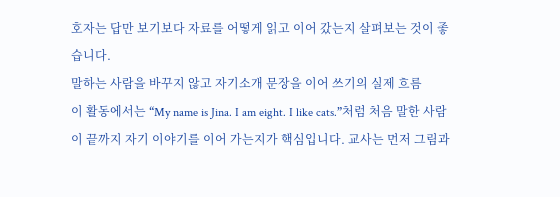호자는 답만 보기보다 자료를 어떻게 읽고 이어 갔는지 살펴보는 것이 좋습니다.
말하는 사람을 바꾸지 않고 자기소개 문장을 이어 쓰기의 실제 흐름
이 활동에서는 “My name is Jina. I am eight. I like cats.”처럼 처음 말한 사람이 끝까지 자기 이야기를 이어 가는지가 핵심입니다. 교사는 먼저 그림과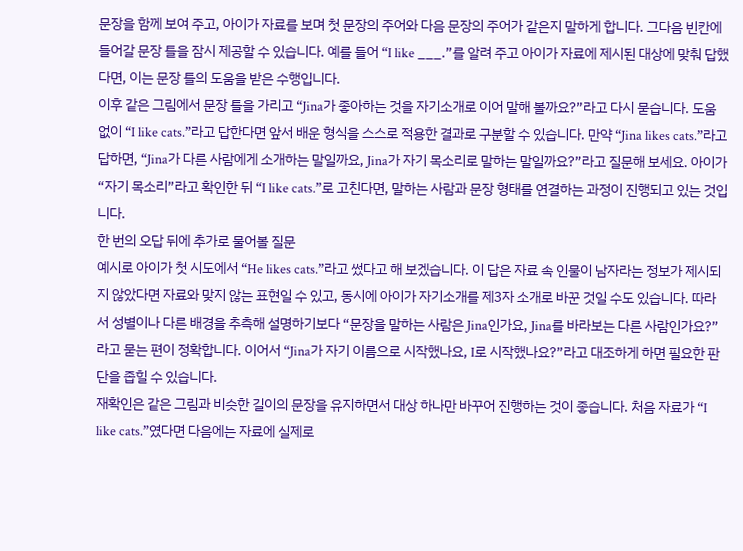문장을 함께 보여 주고, 아이가 자료를 보며 첫 문장의 주어와 다음 문장의 주어가 같은지 말하게 합니다. 그다음 빈칸에 들어갈 문장 틀을 잠시 제공할 수 있습니다. 예를 들어 “I like ___.”를 알려 주고 아이가 자료에 제시된 대상에 맞춰 답했다면, 이는 문장 틀의 도움을 받은 수행입니다.
이후 같은 그림에서 문장 틀을 가리고 “Jina가 좋아하는 것을 자기소개로 이어 말해 볼까요?”라고 다시 묻습니다. 도움 없이 “I like cats.”라고 답한다면 앞서 배운 형식을 스스로 적용한 결과로 구분할 수 있습니다. 만약 “Jina likes cats.”라고 답하면, “Jina가 다른 사람에게 소개하는 말일까요, Jina가 자기 목소리로 말하는 말일까요?”라고 질문해 보세요. 아이가 “자기 목소리”라고 확인한 뒤 “I like cats.”로 고친다면, 말하는 사람과 문장 형태를 연결하는 과정이 진행되고 있는 것입니다.
한 번의 오답 뒤에 추가로 물어볼 질문
예시로 아이가 첫 시도에서 “He likes cats.”라고 썼다고 해 보겠습니다. 이 답은 자료 속 인물이 남자라는 정보가 제시되지 않았다면 자료와 맞지 않는 표현일 수 있고, 동시에 아이가 자기소개를 제3자 소개로 바꾼 것일 수도 있습니다. 따라서 성별이나 다른 배경을 추측해 설명하기보다 “문장을 말하는 사람은 Jina인가요, Jina를 바라보는 다른 사람인가요?”라고 묻는 편이 정확합니다. 이어서 “Jina가 자기 이름으로 시작했나요, I로 시작했나요?”라고 대조하게 하면 필요한 판단을 좁힐 수 있습니다.
재확인은 같은 그림과 비슷한 길이의 문장을 유지하면서 대상 하나만 바꾸어 진행하는 것이 좋습니다. 처음 자료가 “I like cats.”였다면 다음에는 자료에 실제로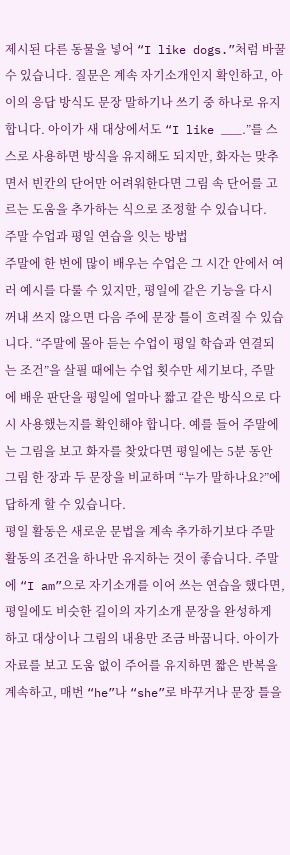제시된 다른 동물을 넣어 “I like dogs.”처럼 바꿀 수 있습니다. 질문은 계속 자기소개인지 확인하고, 아이의 응답 방식도 문장 말하기나 쓰기 중 하나로 유지합니다. 아이가 새 대상에서도 “I like ___.”를 스스로 사용하면 방식을 유지해도 되지만, 화자는 맞추면서 빈칸의 단어만 어려워한다면 그림 속 단어를 고르는 도움을 추가하는 식으로 조정할 수 있습니다.
주말 수업과 평일 연습을 잇는 방법
주말에 한 번에 많이 배우는 수업은 그 시간 안에서 여러 예시를 다룰 수 있지만, 평일에 같은 기능을 다시 꺼내 쓰지 않으면 다음 주에 문장 틀이 흐려질 수 있습니다. “주말에 몰아 듣는 수업이 평일 학습과 연결되는 조건”을 살필 때에는 수업 횟수만 세기보다, 주말에 배운 판단을 평일에 얼마나 짧고 같은 방식으로 다시 사용했는지를 확인해야 합니다. 예를 들어 주말에는 그림을 보고 화자를 찾았다면 평일에는 5분 동안 그림 한 장과 두 문장을 비교하며 “누가 말하나요?”에 답하게 할 수 있습니다.
평일 활동은 새로운 문법을 계속 추가하기보다 주말 활동의 조건을 하나만 유지하는 것이 좋습니다. 주말에 “I am”으로 자기소개를 이어 쓰는 연습을 했다면, 평일에도 비슷한 길이의 자기소개 문장을 완성하게 하고 대상이나 그림의 내용만 조금 바꿉니다. 아이가 자료를 보고 도움 없이 주어를 유지하면 짧은 반복을 계속하고, 매번 “he”나 “she”로 바꾸거나 문장 틀을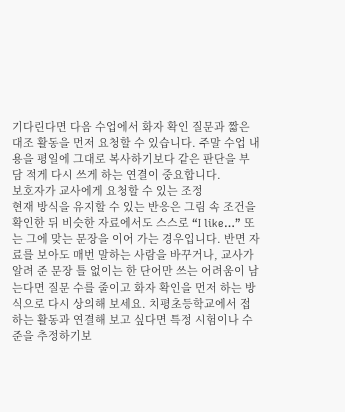기다린다면 다음 수업에서 화자 확인 질문과 짧은 대조 활동을 먼저 요청할 수 있습니다. 주말 수업 내용을 평일에 그대로 복사하기보다 같은 판단을 부담 적게 다시 쓰게 하는 연결이 중요합니다.
보호자가 교사에게 요청할 수 있는 조정
현재 방식을 유지할 수 있는 반응은 그림 속 조건을 확인한 뒤 비슷한 자료에서도 스스로 “I like…” 또는 그에 맞는 문장을 이어 가는 경우입니다. 반면 자료를 보아도 매번 말하는 사람을 바꾸거나, 교사가 알려 준 문장 틀 없이는 한 단어만 쓰는 어려움이 남는다면 질문 수를 줄이고 화자 확인을 먼저 하는 방식으로 다시 상의해 보세요. 치평초등학교에서 접하는 활동과 연결해 보고 싶다면 특정 시험이나 수준을 추정하기보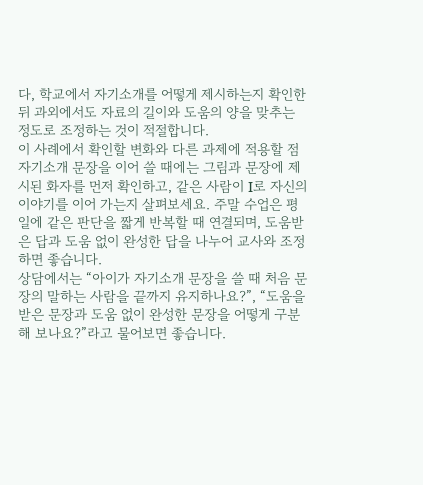다, 학교에서 자기소개를 어떻게 제시하는지 확인한 뒤 과외에서도 자료의 길이와 도움의 양을 맞추는 정도로 조정하는 것이 적절합니다.
이 사례에서 확인할 변화와 다른 과제에 적용할 점
자기소개 문장을 이어 쓸 때에는 그림과 문장에 제시된 화자를 먼저 확인하고, 같은 사람이 I로 자신의 이야기를 이어 가는지 살펴보세요. 주말 수업은 평일에 같은 판단을 짧게 반복할 때 연결되며, 도움받은 답과 도움 없이 완성한 답을 나누어 교사와 조정하면 좋습니다.
상담에서는 “아이가 자기소개 문장을 쓸 때 처음 문장의 말하는 사람을 끝까지 유지하나요?”, “도움을 받은 문장과 도움 없이 완성한 문장을 어떻게 구분해 보나요?”라고 물어보면 좋습니다.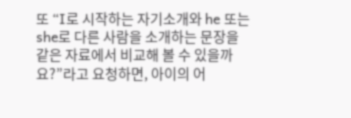또 “I로 시작하는 자기소개와 he 또는 she로 다른 사람을 소개하는 문장을 같은 자료에서 비교해 볼 수 있을까요?”라고 요청하면, 아이의 어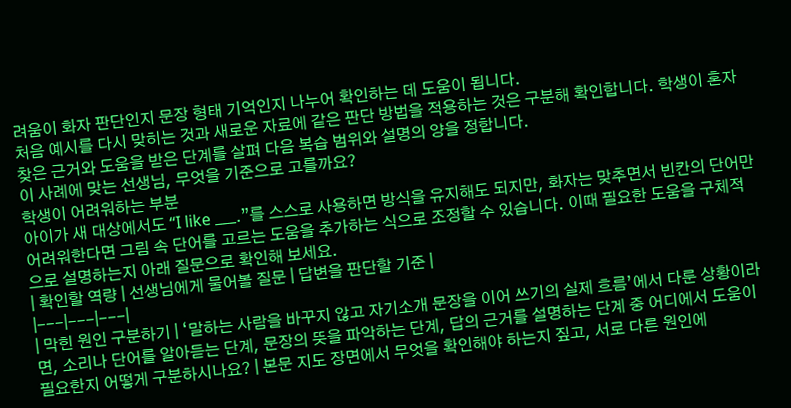려움이 화자 판단인지 문장 형태 기억인지 나누어 확인하는 데 도움이 됩니다.
처음 예시를 다시 맞히는 것과 새로운 자료에 같은 판단 방법을 적용하는 것은 구분해 확인합니다. 학생이 혼자 찾은 근거와 도움을 받은 단계를 살펴 다음 복습 범위와 설명의 양을 정합니다.
이 사례에 맞는 선생님, 무엇을 기준으로 고를까요?
학생이 어려워하는 부분
아이가 새 대상에서도 “I like ___.”를 스스로 사용하면 방식을 유지해도 되지만, 화자는 맞추면서 빈칸의 단어만 어려워한다면 그림 속 단어를 고르는 도움을 추가하는 식으로 조정할 수 있습니다. 이때 필요한 도움을 구체적으로 설명하는지 아래 질문으로 확인해 보세요.
| 확인할 역량 | 선생님에게 물어볼 질문 | 답변을 판단할 기준 |
|---|---|---|
| 막힌 원인 구분하기 | ‘말하는 사람을 바꾸지 않고 자기소개 문장을 이어 쓰기의 실제 흐름’에서 다룬 상황이라면, 소리나 단어를 알아듣는 단계, 문장의 뜻을 파악하는 단계, 답의 근거를 설명하는 단계 중 어디에서 도움이 필요한지 어떻게 구분하시나요? | 본문 지도 장면에서 무엇을 확인해야 하는지 짚고, 서로 다른 원인에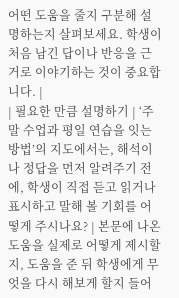어떤 도움을 줄지 구분해 설명하는지 살펴보세요. 학생이 처음 남긴 답이나 반응을 근거로 이야기하는 것이 중요합니다. |
| 필요한 만큼 설명하기 | ‘주말 수업과 평일 연습을 잇는 방법’의 지도에서는, 해석이나 정답을 먼저 알려주기 전에, 학생이 직접 듣고 읽거나 표시하고 말해 볼 기회를 어떻게 주시나요? | 본문에 나온 도움을 실제로 어떻게 제시할지, 도움을 준 뒤 학생에게 무엇을 다시 해보게 할지 들어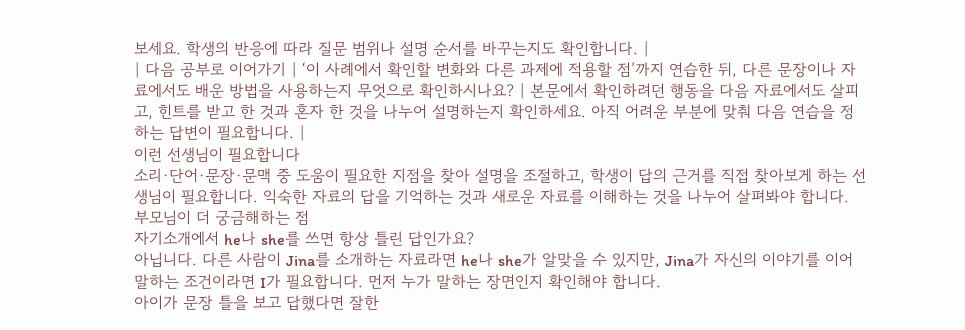보세요. 학생의 반응에 따라 질문 범위나 설명 순서를 바꾸는지도 확인합니다. |
| 다음 공부로 이어가기 | ‘이 사례에서 확인할 변화와 다른 과제에 적용할 점’까지 연습한 뒤, 다른 문장이나 자료에서도 배운 방법을 사용하는지 무엇으로 확인하시나요? | 본문에서 확인하려던 행동을 다음 자료에서도 살피고, 힌트를 받고 한 것과 혼자 한 것을 나누어 설명하는지 확인하세요. 아직 어려운 부분에 맞춰 다음 연습을 정하는 답변이 필요합니다. |
이런 선생님이 필요합니다
소리·단어·문장·문맥 중 도움이 필요한 지점을 찾아 설명을 조절하고, 학생이 답의 근거를 직접 찾아보게 하는 선생님이 필요합니다. 익숙한 자료의 답을 기억하는 것과 새로운 자료를 이해하는 것을 나누어 살펴봐야 합니다.
부모님이 더 궁금해하는 점
자기소개에서 he나 she를 쓰면 항상 틀린 답인가요?
아닙니다. 다른 사람이 Jina를 소개하는 자료라면 he나 she가 알맞을 수 있지만, Jina가 자신의 이야기를 이어 말하는 조건이라면 I가 필요합니다. 먼저 누가 말하는 장면인지 확인해야 합니다.
아이가 문장 틀을 보고 답했다면 잘한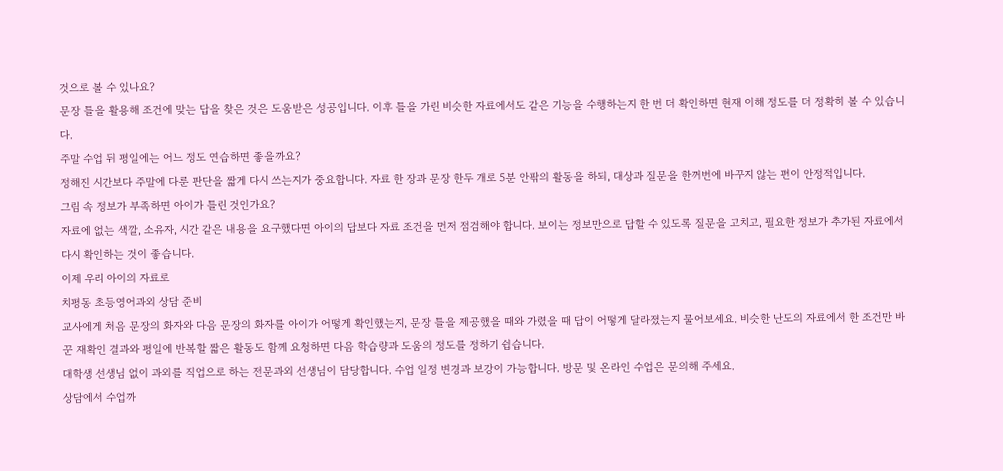것으로 볼 수 있나요?
문장 틀을 활용해 조건에 맞는 답을 찾은 것은 도움받은 성공입니다. 이후 틀을 가린 비슷한 자료에서도 같은 기능을 수행하는지 한 번 더 확인하면 현재 이해 정도를 더 정확히 볼 수 있습니다.
주말 수업 뒤 평일에는 어느 정도 연습하면 좋을까요?
정해진 시간보다 주말에 다룬 판단을 짧게 다시 쓰는지가 중요합니다. 자료 한 장과 문장 한두 개로 5분 안팎의 활동을 하되, 대상과 질문을 한꺼번에 바꾸지 않는 편이 안정적입니다.
그림 속 정보가 부족하면 아이가 틀린 것인가요?
자료에 없는 색깔, 소유자, 시간 같은 내용을 요구했다면 아이의 답보다 자료 조건을 먼저 점검해야 합니다. 보이는 정보만으로 답할 수 있도록 질문을 고치고, 필요한 정보가 추가된 자료에서 다시 확인하는 것이 좋습니다.
이제 우리 아이의 자료로
치평동 초등영어과외 상담 준비
교사에게 처음 문장의 화자와 다음 문장의 화자를 아이가 어떻게 확인했는지, 문장 틀을 제공했을 때와 가렸을 때 답이 어떻게 달라졌는지 물어보세요. 비슷한 난도의 자료에서 한 조건만 바꾼 재확인 결과와 평일에 반복할 짧은 활동도 함께 요청하면 다음 학습량과 도움의 정도를 정하기 쉽습니다.
대학생 선생님 없이 과외를 직업으로 하는 전문과외 선생님이 담당합니다. 수업 일정 변경과 보강이 가능합니다. 방문 및 온라인 수업은 문의해 주세요.
상담에서 수업까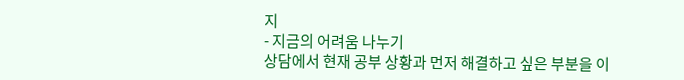지
- 지금의 어려움 나누기
상담에서 현재 공부 상황과 먼저 해결하고 싶은 부분을 이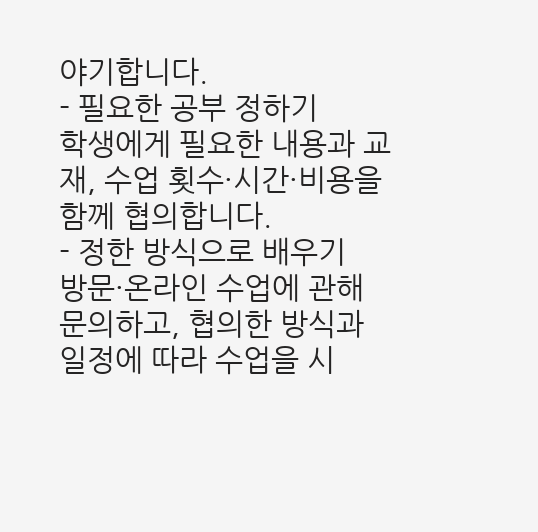야기합니다.
- 필요한 공부 정하기
학생에게 필요한 내용과 교재, 수업 횟수·시간·비용을 함께 협의합니다.
- 정한 방식으로 배우기
방문·온라인 수업에 관해 문의하고, 협의한 방식과 일정에 따라 수업을 시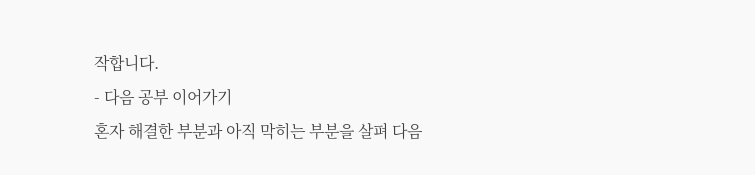작합니다.
- 다음 공부 이어가기
혼자 해결한 부분과 아직 막히는 부분을 살펴 다음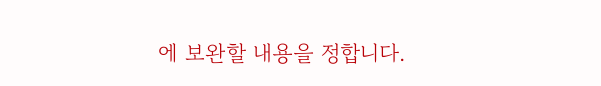에 보완할 내용을 정합니다.